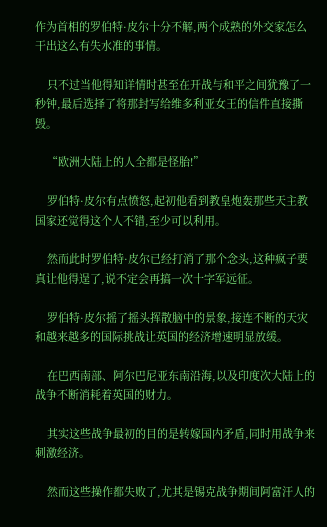作为首相的罗伯特·皮尔十分不解,两个成熟的外交家怎么干出这么有失水准的事情。

    只不过当他得知详情时甚至在开战与和平之间犹豫了一秒钟,最后选择了将那封写给维多利亚女王的信件直接撕毁。

    “欧洲大陆上的人全都是怪胎!”

    罗伯特·皮尔有点愤怒,起初他看到教皇炮轰那些天主教国家还觉得这个人不错,至少可以利用。

    然而此时罗伯特·皮尔已经打消了那个念头,这种疯子要真让他得逞了,说不定会再搞一次十字军远征。

    罗伯特·皮尔摇了摇头挥散脑中的景象,接连不断的天灾和越来越多的国际挑战让英国的经济增速明显放缓。

    在巴西南部、阿尔巴尼亚东南沿海,以及印度次大陆上的战争不断消耗着英国的财力。

    其实这些战争最初的目的是转嫁国内矛盾,同时用战争来刺激经济。

    然而这些操作都失败了,尤其是锡克战争期间阿富汗人的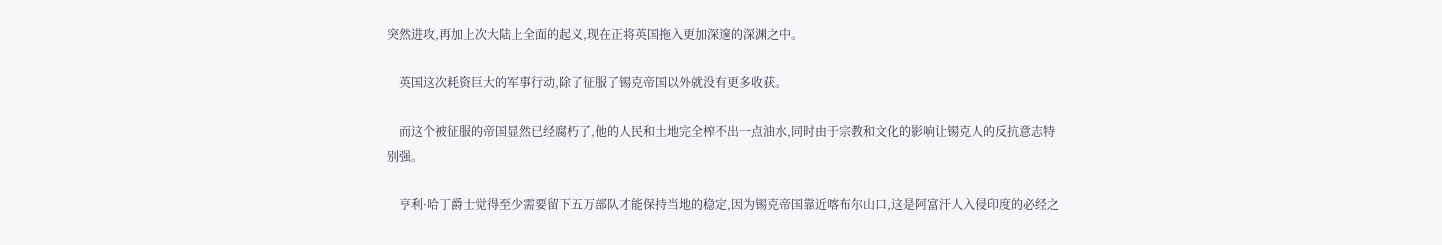突然进攻,再加上次大陆上全面的起义,现在正将英国拖入更加深邃的深渊之中。

    英国这次耗资巨大的军事行动,除了征服了锡克帝国以外就没有更多收获。

    而这个被征服的帝国显然已经腐朽了,他的人民和土地完全榨不出一点油水,同时由于宗教和文化的影响让锡克人的反抗意志特别强。

    亨利·哈丁爵士觉得至少需要留下五万部队才能保持当地的稳定,因为锡克帝国靠近喀布尔山口,这是阿富汗人入侵印度的必经之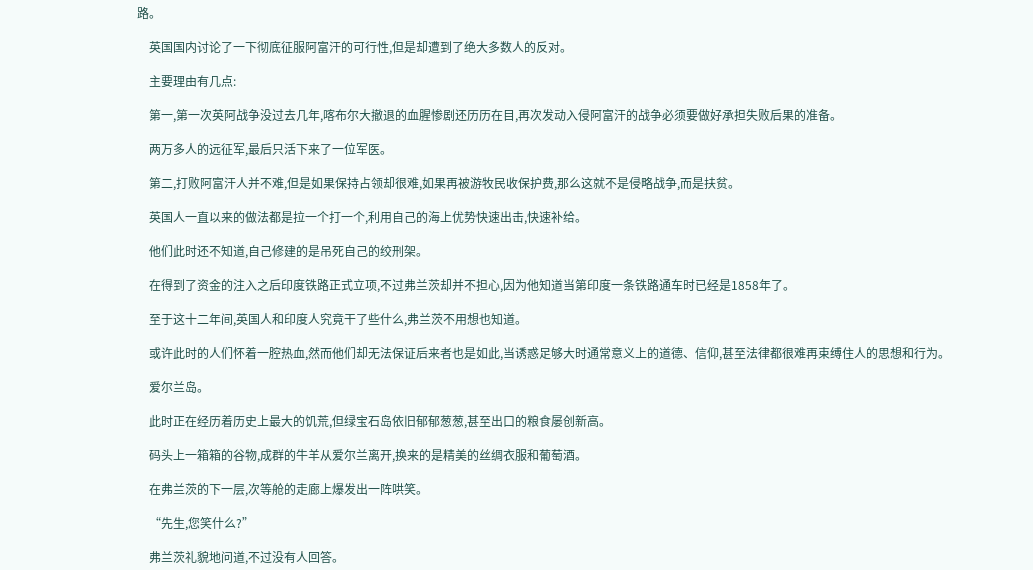路。

    英国国内讨论了一下彻底征服阿富汗的可行性,但是却遭到了绝大多数人的反对。

    主要理由有几点:

    第一,第一次英阿战争没过去几年,喀布尔大撤退的血腥惨剧还历历在目,再次发动入侵阿富汗的战争必须要做好承担失败后果的准备。

    两万多人的远征军,最后只活下来了一位军医。

    第二,打败阿富汗人并不难,但是如果保持占领却很难,如果再被游牧民收保护费,那么这就不是侵略战争,而是扶贫。

    英国人一直以来的做法都是拉一个打一个,利用自己的海上优势快速出击,快速补给。

    他们此时还不知道,自己修建的是吊死自己的绞刑架。

    在得到了资金的注入之后印度铁路正式立项,不过弗兰茨却并不担心,因为他知道当第印度一条铁路通车时已经是1858年了。

    至于这十二年间,英国人和印度人究竟干了些什么,弗兰茨不用想也知道。

    或许此时的人们怀着一腔热血,然而他们却无法保证后来者也是如此,当诱惑足够大时通常意义上的道德、信仰,甚至法律都很难再束缚住人的思想和行为。

    爱尔兰岛。

    此时正在经历着历史上最大的饥荒,但绿宝石岛依旧郁郁葱葱,甚至出口的粮食屡创新高。

    码头上一箱箱的谷物,成群的牛羊从爱尔兰离开,换来的是精美的丝绸衣服和葡萄酒。

    在弗兰茨的下一层,次等舱的走廊上爆发出一阵哄笑。

    “先生,您笑什么?”

    弗兰茨礼貌地问道,不过没有人回答。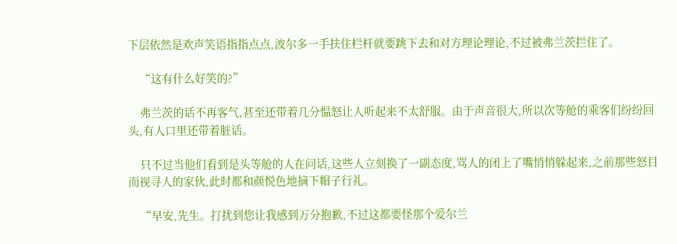下层依然是欢声笑语指指点点,波尔多一手扶住栏杆就要跳下去和对方理论理论,不过被弗兰茨拦住了。

    “这有什么好笑的?”

    弗兰茨的话不再客气,甚至还带着几分愠怒让人听起来不太舒服。由于声音很大,所以次等舱的乘客们纷纷回头,有人口里还带着脏话。

    只不过当他们看到是头等舱的人在问话,这些人立刻换了一副态度,骂人的闭上了嘴悄悄躲起来,之前那些怒目而视寻人的家伙,此时都和颜悦色地摘下帽子行礼。

    “早安,先生。打扰到您让我感到万分抱歉,不过这都要怪那个爱尔兰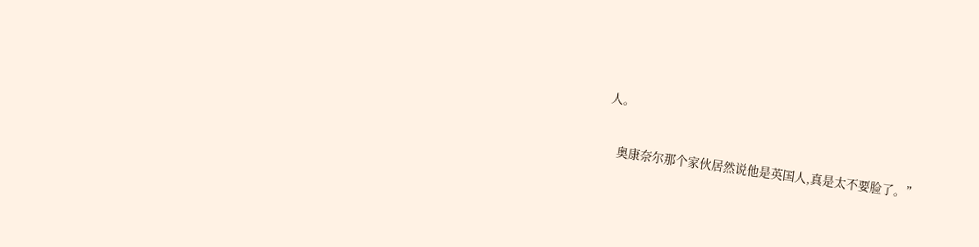人。

    奥康奈尔那个家伙居然说他是英国人,真是太不要脸了。”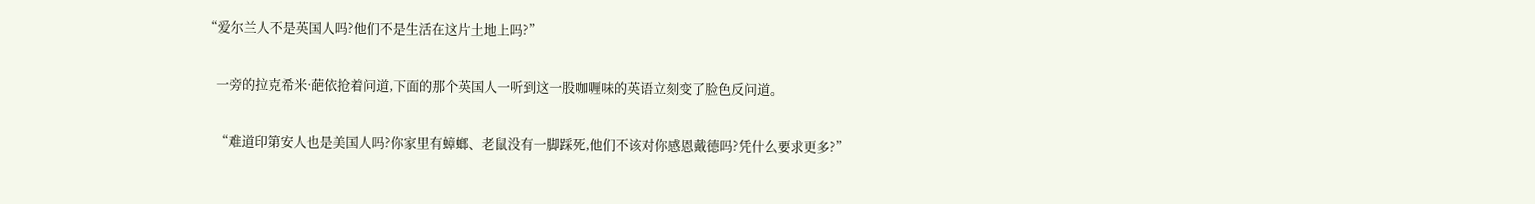“爱尔兰人不是英国人吗?他们不是生活在这片土地上吗?”

    一旁的拉克希米·葩依抢着问道,下面的那个英国人一听到这一股咖喱味的英语立刻变了脸色反问道。

    “难道印第安人也是美国人吗?你家里有蟑螂、老鼠没有一脚踩死,他们不该对你感恩戴德吗?凭什么要求更多?”